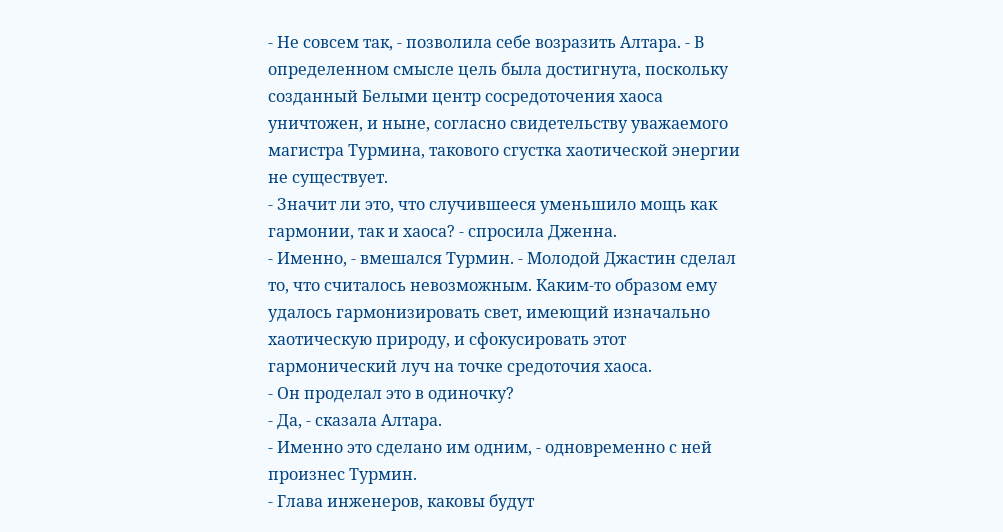- Не совсем так, - позволила себе возразить Алтара. - В определенном смысле цель была достигнута, поскольку созданный Белыми центр сосредоточения хаоса уничтожен, и ныне, согласно свидетельству уважаемого магистра Турмина, такового сгустка хаотической энергии не существует.
- Значит ли это, что случившееся уменьшило мощь как гармонии, так и хаоса? - спросила Дженна.
- Именно, - вмешался Турмин. - Молодой Джастин сделал то, что считалось невозможным. Каким-то образом ему удалось гармонизировать свет, имеющий изначально хаотическую природу, и сфокусировать этот гармонический луч на точке средоточия хаоса.
- Он проделал это в одиночку?
- Да, - сказала Алтара.
- Именно это сделано им одним, - одновременно с ней произнес Турмин.
- Глава инженеров, каковы будут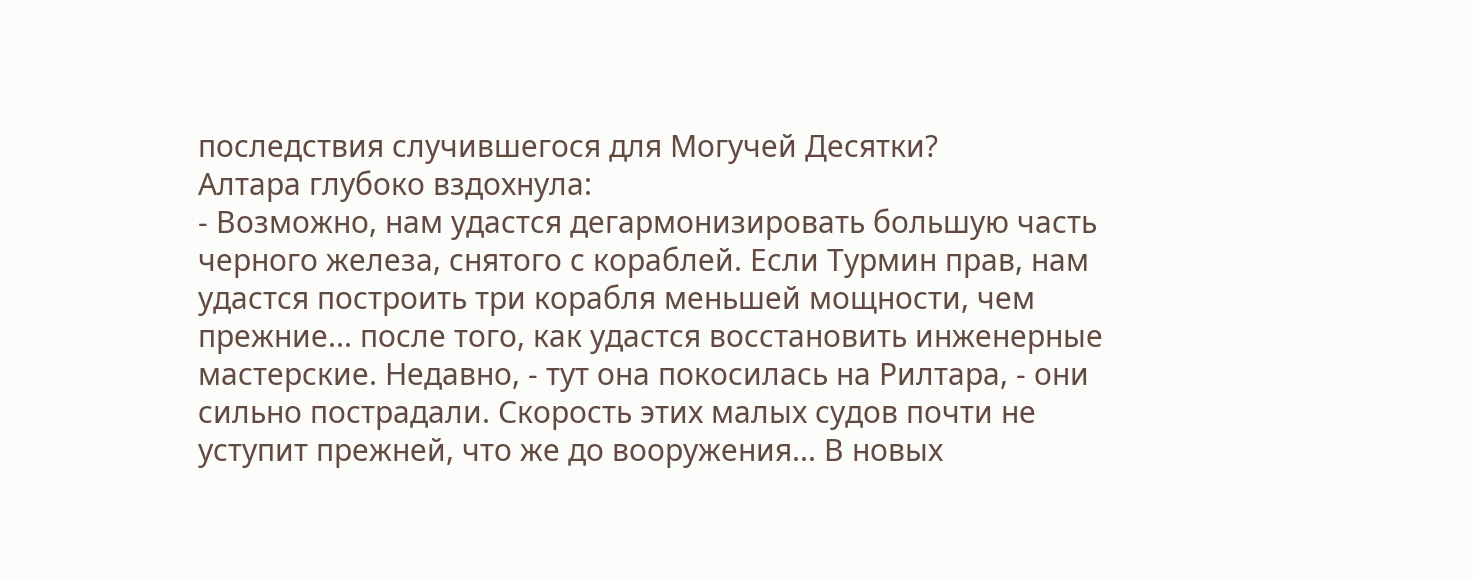последствия случившегося для Могучей Десятки?
Алтара глубоко вздохнула:
- Возможно, нам удастся дегармонизировать большую часть черного железа, снятого с кораблей. Если Турмин прав, нам удастся построить три корабля меньшей мощности, чем прежние... после того, как удастся восстановить инженерные мастерские. Недавно, - тут она покосилась на Рилтара, - они сильно пострадали. Скорость этих малых судов почти не уступит прежней, что же до вооружения... В новых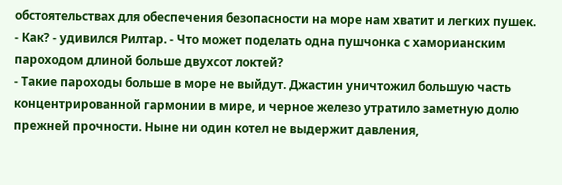обстоятельствах для обеспечения безопасности на море нам хватит и легких пушек.
- Как? - удивился Рилтар. - Что может поделать одна пушчонка с хаморианским пароходом длиной больше двухсот локтей?
- Такие пароходы больше в море не выйдут. Джастин уничтожил большую часть концентрированной гармонии в мире, и черное железо утратило заметную долю прежней прочности. Ныне ни один котел не выдержит давления,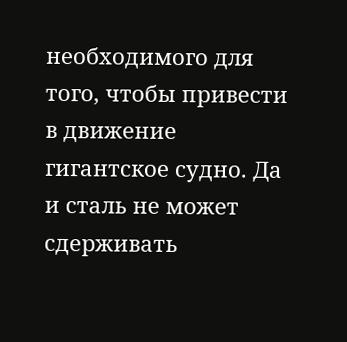необходимого для того, чтобы привести в движение гигантское судно. Да и сталь не может сдерживать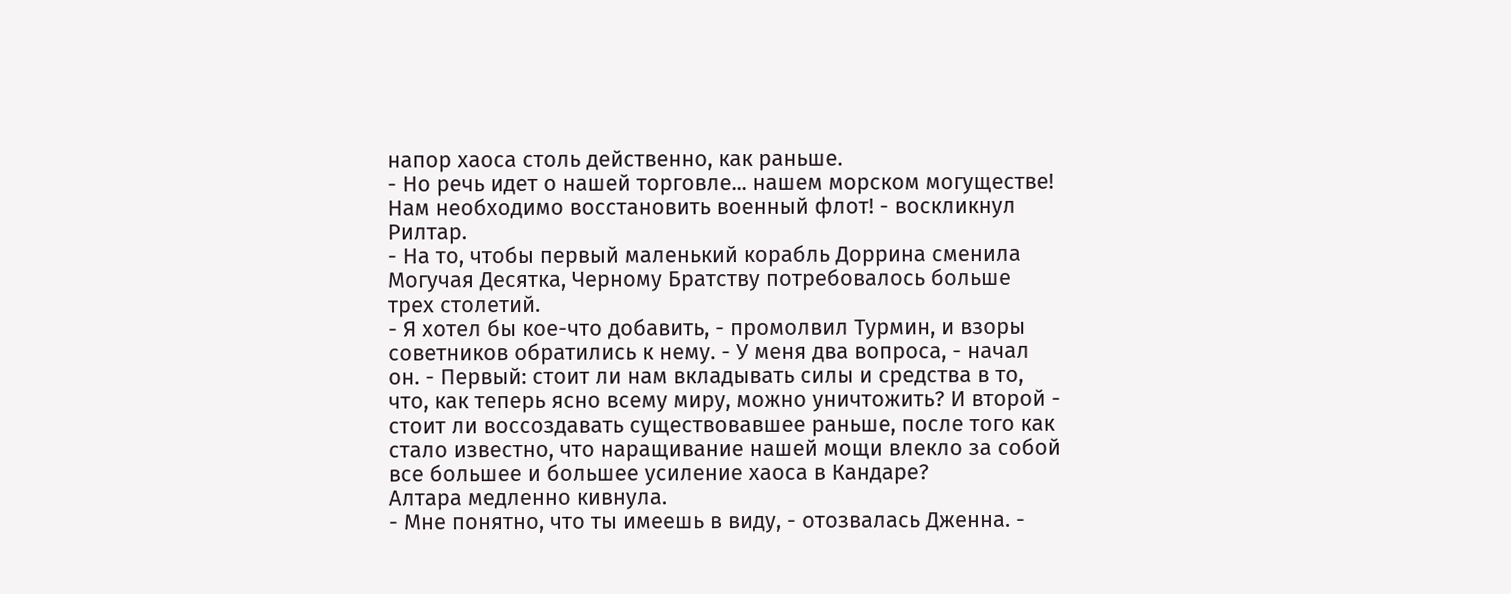напор хаоса столь действенно, как раньше.
- Но речь идет о нашей торговле... нашем морском могуществе! Нам необходимо восстановить военный флот! - воскликнул Рилтар.
- На то, чтобы первый маленький корабль Доррина сменила Могучая Десятка, Черному Братству потребовалось больше трех столетий.
- Я хотел бы кое-что добавить, - промолвил Турмин, и взоры советников обратились к нему. - У меня два вопроса, - начал он. - Первый: стоит ли нам вкладывать силы и средства в то, что, как теперь ясно всему миру, можно уничтожить? И второй - стоит ли воссоздавать существовавшее раньше, после того как стало известно, что наращивание нашей мощи влекло за собой все большее и большее усиление хаоса в Кандаре?
Алтара медленно кивнула.
- Мне понятно, что ты имеешь в виду, - отозвалась Дженна. -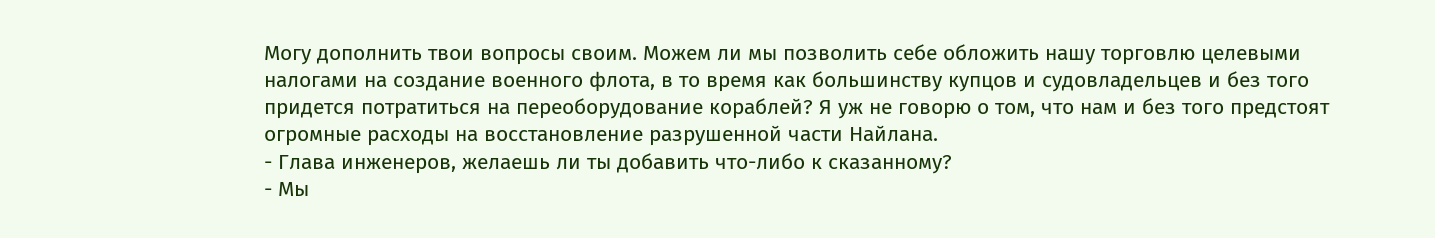Могу дополнить твои вопросы своим. Можем ли мы позволить себе обложить нашу торговлю целевыми налогами на создание военного флота, в то время как большинству купцов и судовладельцев и без того придется потратиться на переоборудование кораблей? Я уж не говорю о том, что нам и без того предстоят огромные расходы на восстановление разрушенной части Найлана.
- Глава инженеров, желаешь ли ты добавить что-либо к сказанному?
- Мы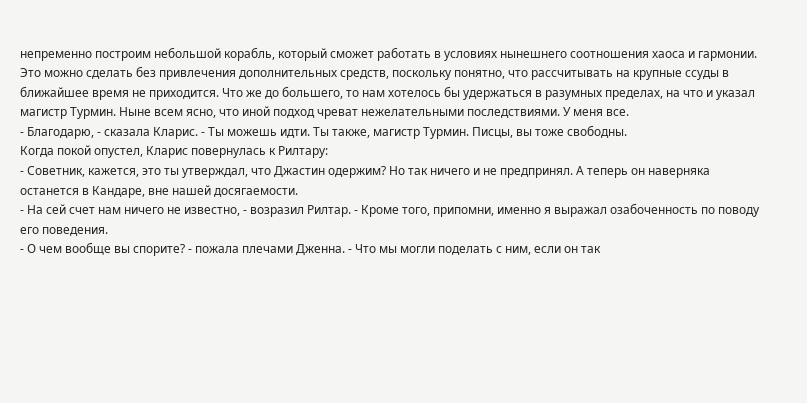непременно построим небольшой корабль, который сможет работать в условиях нынешнего соотношения хаоса и гармонии. Это можно сделать без привлечения дополнительных средств, поскольку понятно, что рассчитывать на крупные ссуды в ближайшее время не приходится. Что же до большего, то нам хотелось бы удержаться в разумных пределах, на что и указал магистр Турмин. Ныне всем ясно, что иной подход чреват нежелательными последствиями. У меня все.
- Благодарю, - сказала Кларис. - Ты можешь идти. Ты также, магистр Турмин. Писцы, вы тоже свободны.
Когда покой опустел, Кларис повернулась к Рилтару:
- Советник, кажется, это ты утверждал, что Джастин одержим? Но так ничего и не предпринял. А теперь он наверняка останется в Кандаре, вне нашей досягаемости.
- На сей счет нам ничего не известно, - возразил Рилтар. - Кроме того, припомни, именно я выражал озабоченность по поводу его поведения.
- О чем вообще вы спорите? - пожала плечами Дженна. - Что мы могли поделать с ним, если он так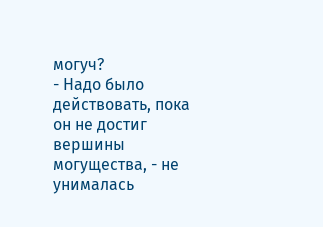могуч?
- Надо было действовать, пока он не достиг вершины могущества, - не унималась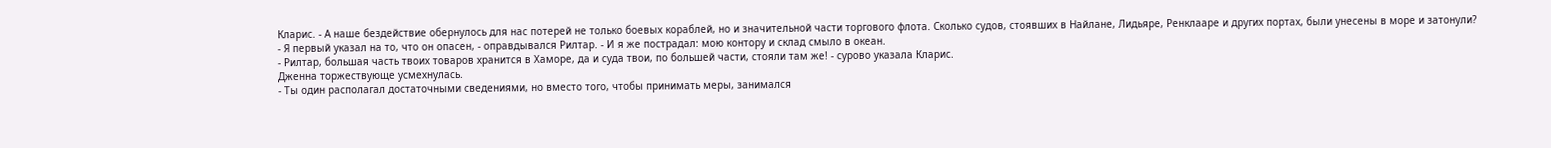Кларис. - А наше бездействие обернулось для нас потерей не только боевых кораблей, но и значительной части торгового флота. Сколько судов, стоявших в Найлане, Лидьяре, Ренклааре и других портах, были унесены в море и затонули?
- Я первый указал на то, что он опасен, - оправдывался Рилтар. - И я же пострадал: мою контору и склад смыло в океан.
- Рилтар, большая часть твоих товаров хранится в Хаморе, да и суда твои, по большей части, стояли там же! - сурово указала Кларис.
Дженна торжествующе усмехнулась.
- Ты один располагал достаточными сведениями, но вместо того, чтобы принимать меры, занимался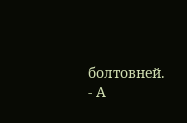болтовней.
- А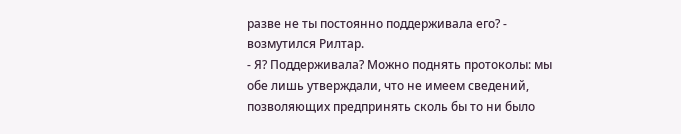разве не ты постоянно поддерживала его? - возмутился Рилтар.
- Я? Поддерживала? Можно поднять протоколы: мы обе лишь утверждали, что не имеем сведений, позволяющих предпринять сколь бы то ни было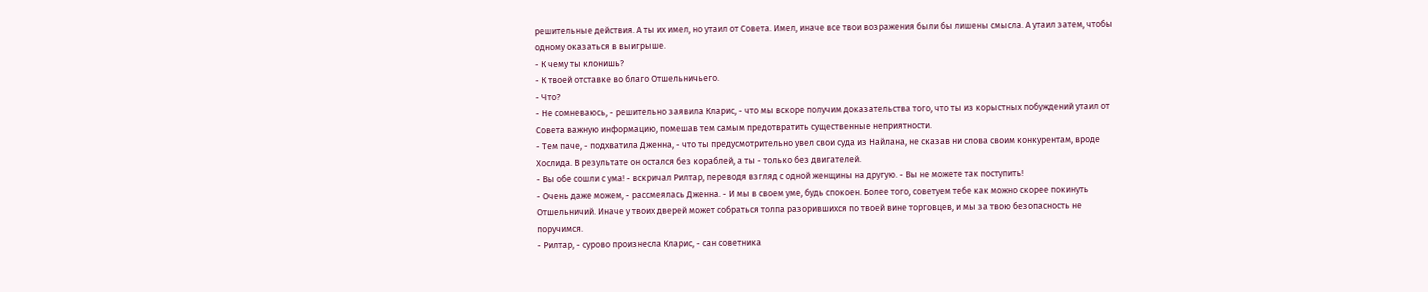решительные действия. А ты их имел, но утаил от Совета. Имел, иначе все твои возражения были бы лишены смысла. А утаил затем, чтобы одному оказаться в выигрыше.
- К чему ты клонишь?
- К твоей отставке во благо Отшельничьего.
- Что?
- Не сомневаюсь, - решительно заявила Кларис, - что мы вскоре получим доказательства того, что ты из корыстных побуждений утаил от Совета важную информацию, помешав тем самым предотвратить существенные неприятности.
- Тем паче, - подхватила Дженна, - что ты предусмотрительно увел свои суда из Найлана, не сказав ни слова своим конкурентам, вроде Хослида. В результате он остался без кораблей, а ты - только без двигателей.
- Вы обе сошли с ума! - вскричал Рилтар, переводя взгляд с одной женщины на другую. - Вы не можете так поступить!
- Очень даже можем, - рассмеялась Дженна. - И мы в своем уме, будь спокоен. Более того, советуем тебе как можно скорее покинуть Отшельничий. Иначе у твоих дверей может собраться толпа разорившихся по твоей вине торговцев, и мы за твою безопасность не поручимся.
- Рилтар, - сурово произнесла Кларис, - сан советника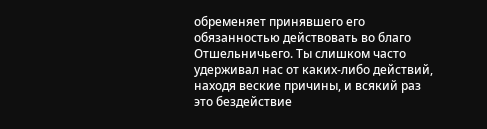обременяет принявшего его обязанностью действовать во благо Отшельничьего. Ты слишком часто удерживал нас от каких-либо действий, находя веские причины, и всякий раз это бездействие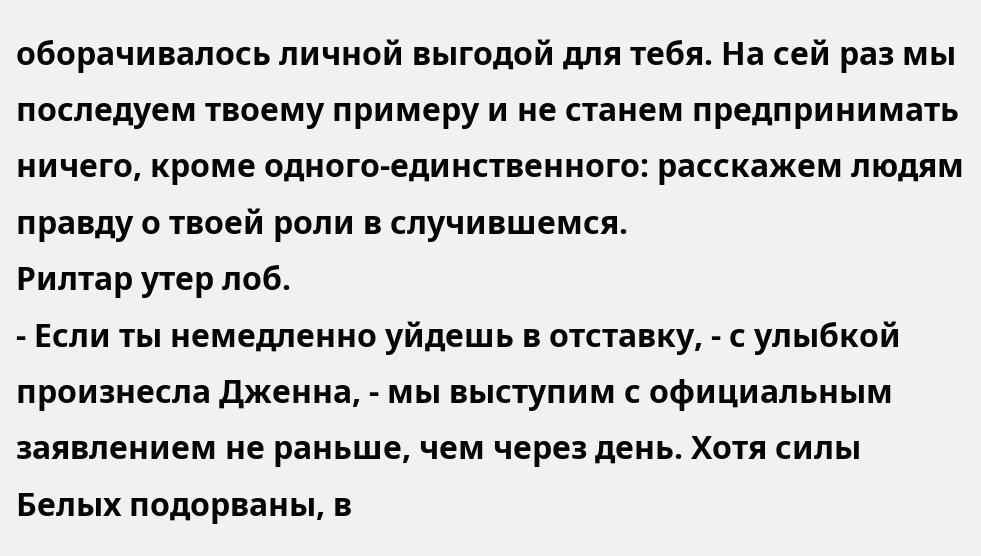оборачивалось личной выгодой для тебя. На сей раз мы последуем твоему примеру и не станем предпринимать ничего, кроме одного-единственного: расскажем людям правду о твоей роли в случившемся.
Рилтар утер лоб.
- Если ты немедленно уйдешь в отставку, - с улыбкой произнесла Дженна, - мы выступим с официальным заявлением не раньше, чем через день. Хотя силы Белых подорваны, в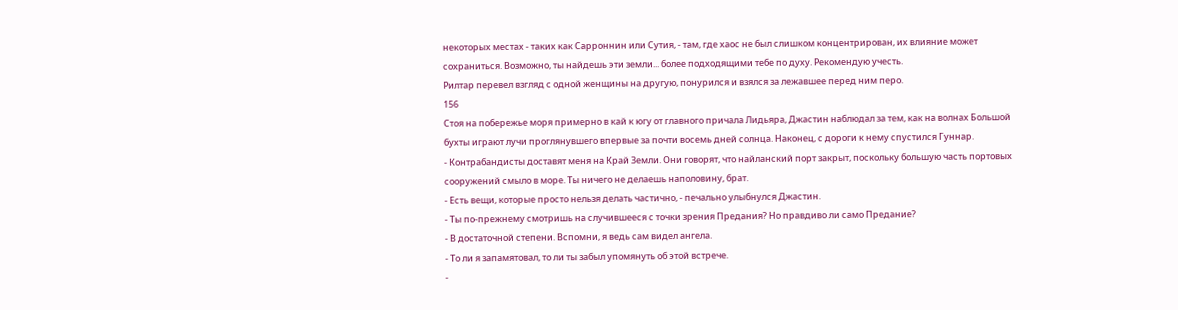некоторых местах - таких как Сарроннин или Сутия, - там, где хаос не был слишком концентрирован, их влияние может сохраниться. Возможно, ты найдешь эти земли... более подходящими тебе по духу. Рекомендую учесть.
Рилтар перевел взгляд с одной женщины на другую, понурился и взялся за лежавшее перед ним перо.
156
Стоя на побережье моря примерно в кай к югу от главного причала Лидьяра, Джастин наблюдал за тем, как на волнах Большой бухты играют лучи проглянувшего впервые за почти восемь дней солнца. Наконец, с дороги к нему спустился Гуннар.
- Контрабандисты доставят меня на Край Земли. Они говорят, что найланский порт закрыт, поскольку большую часть портовых сооружений смыло в море. Ты ничего не делаешь наполовину, брат.
- Есть вещи, которые просто нельзя делать частично, - печально улыбнулся Джастин.
- Ты по-прежнему смотришь на случившееся с точки зрения Предания? Но правдиво ли само Предание?
- В достаточной степени. Вспомни, я ведь сам видел ангела.
- То ли я запамятовал, то ли ты забыл упомянуть об этой встрече.
-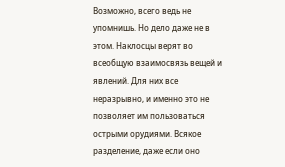Возможно, всего ведь не упомнишь. Но дело даже не в этом. Наклосцы верят во всеобщую взаимосвязь вещей и явлений. Для них все неразрывно, и именно это не позволяет им пользоваться острыми орудиями. Всякое разделение, даже если оно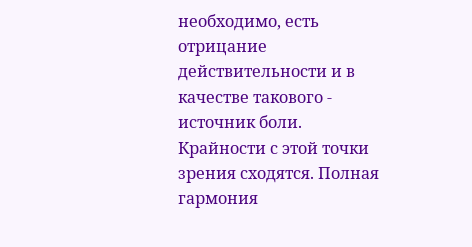необходимо, есть отрицание действительности и в качестве такового - источник боли. Крайности с этой точки зрения сходятся. Полная гармония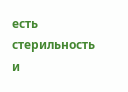есть стерильность и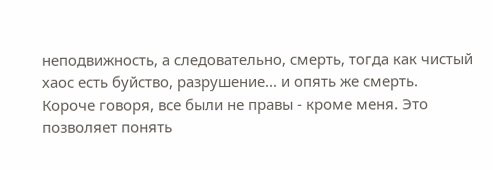неподвижность, а следовательно, смерть, тогда как чистый хаос есть буйство, разрушение... и опять же смерть. Короче говоря, все были не правы - кроме меня. Это позволяет понять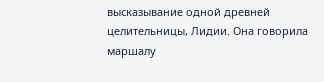высказывание одной древней целительницы, Лидии. Она говорила маршалу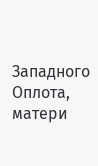Западного Оплота, матери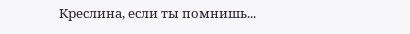Креслина, если ты помнишь...